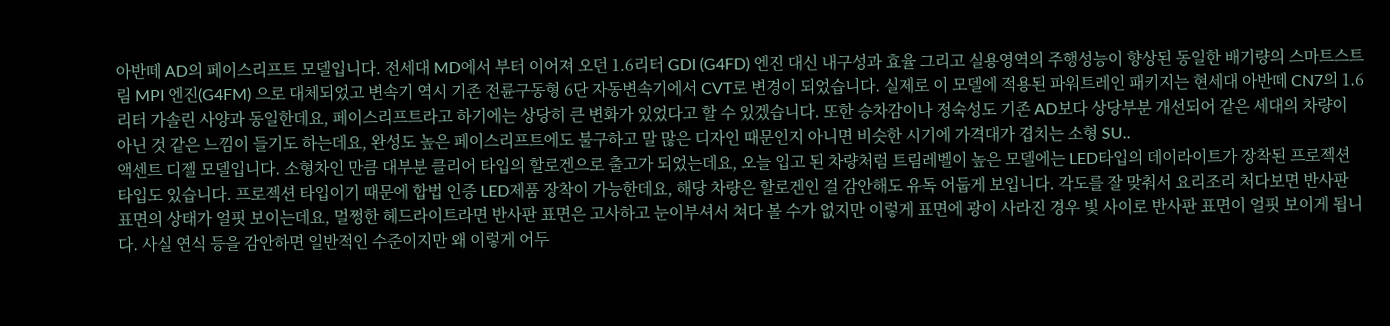아반떼 AD의 페이스리프트 모델입니다. 전세대 MD에서 부터 이어져 오던 1.6리터 GDI (G4FD) 엔진 대신 내구성과 효율 그리고 실용영역의 주행성능이 향상된 동일한 배기량의 스마트스트림 MPI 엔진(G4FM) 으로 대체되었고 변속기 역시 기존 전륜구동형 6단 자동변속기에서 CVT로 변경이 되었습니다. 실제로 이 모델에 적용된 파워트레인 패키지는 현세대 아반떼 CN7의 1.6리터 가솔린 사양과 동일한데요, 페이스리프트라고 하기에는 상당히 큰 변화가 있었다고 할 수 있겠습니다. 또한 승차감이나 정숙성도 기존 AD보다 상당부분 개선되어 같은 세대의 차량이 아닌 것 같은 느낌이 들기도 하는데요, 완성도 높은 페이스리프트에도 불구하고 말 많은 디자인 때문인지 아니면 비슷한 시기에 가격대가 겹치는 소형 SU..
액센트 디젤 모델입니다. 소형차인 만큼 대부분 클리어 타입의 할로겐으로 출고가 되었는데요, 오늘 입고 된 차량처럼 트림레벨이 높은 모델에는 LED타입의 데이라이트가 장착된 프로젝션 타입도 있습니다. 프로젝션 타입이기 때문에 합법 인증 LED제품 장착이 가능한데요, 해당 차량은 할로겐인 걸 감안해도 유독 어둡게 보입니다. 각도를 잘 맞춰서 요리조리 처다보면 반사판 표면의 상태가 얼핏 보이는데요, 멀쩡한 헤드라이트라면 반사판 표면은 고사하고 눈이부셔서 쳐다 볼 수가 없지만 이렇게 표면에 광이 사라진 경우 빛 사이로 반사판 표면이 얼핏 보이게 됩니다. 사실 연식 등을 감안하면 일반적인 수준이지만 왜 이렇게 어두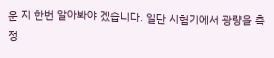운 지 한번 알아봐야 겠습니다. 일단 시험기에서 광량을 측정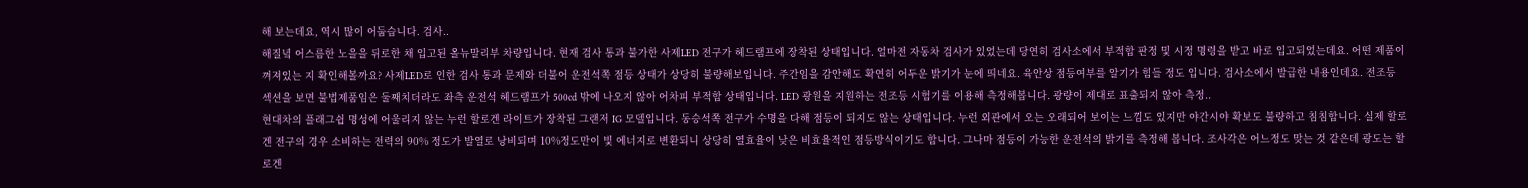해 보는데요, 역시 많이 어둡습니다. 검사..
해질녘 어스름한 노을을 뒤로한 채 입고된 올뉴말리부 차량입니다. 현재 검사 통과 불가한 사제LED 전구가 헤드램프에 장착된 상태입니다. 얼마전 자동차 검사가 있었는데 당연히 검사소에서 부적합 판정 및 시정 명령을 받고 바로 입고되었는데요. 어떤 제품이 껴져있는 지 확인해볼까요? 사제LED로 인한 검사 통과 문제와 더불어 운전석쪽 점등 상태가 상당히 불량해보입니다. 주간임을 감안해도 확연히 어두운 밝기가 눈에 띄네요. 육안상 점등여부를 알기가 힘들 정도 입니다. 검사소에서 발급한 내용인데요. 전조등 섹션을 보면 불법제품임은 둘째치더라도 좌측 운전석 헤드램프가 500cd 밖에 나오지 않아 어차피 부적합 상태입니다. LED 광원을 지원하는 전조등 시험기를 이용해 측정해봅니다. 광량이 제대로 표출되지 않아 측정..
현대차의 플래그쉽 명성에 어울리지 않는 누런 할로겐 라이트가 장착된 그랜저 IG 모델입니다. 동승석쪽 전구가 수명을 다해 점등이 되지도 않는 상태입니다. 누런 외관에서 오는 오래되어 보이는 느낌도 있지만 야간시야 확보도 불량하고 침침합니다. 실제 할로겐 전구의 경우 소비하는 전력의 90% 정도가 발열로 낭비되며 10%정도만이 빛 에너지로 변환되니 상당히 열효율이 낮은 비효율적인 점등방식이기도 합니다. 그나마 점등이 가능한 운전석의 밝기를 측정해 봅니다. 조사각은 어느정도 맞는 것 같은데 광도는 할로겐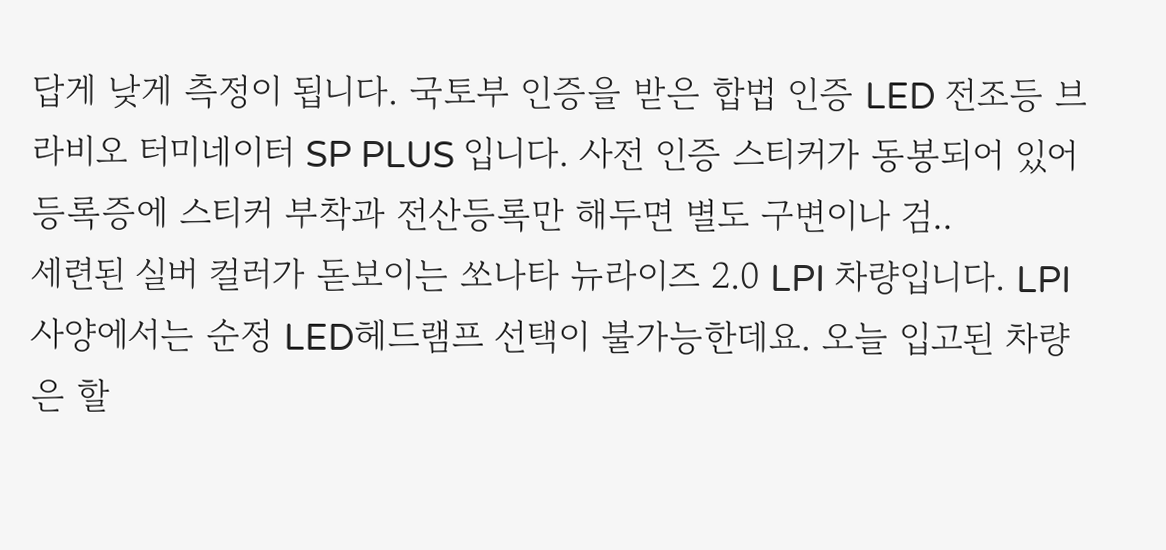답게 낮게 측정이 됩니다. 국토부 인증을 받은 합법 인증 LED 전조등 브라비오 터미네이터 SP PLUS 입니다. 사전 인증 스티커가 동봉되어 있어 등록증에 스티커 부착과 전산등록만 해두면 별도 구변이나 검..
세련된 실버 컬러가 돋보이는 쏘나타 뉴라이즈 2.0 LPI 차량입니다. LPI 사양에서는 순정 LED헤드램프 선택이 불가능한데요. 오늘 입고된 차량은 할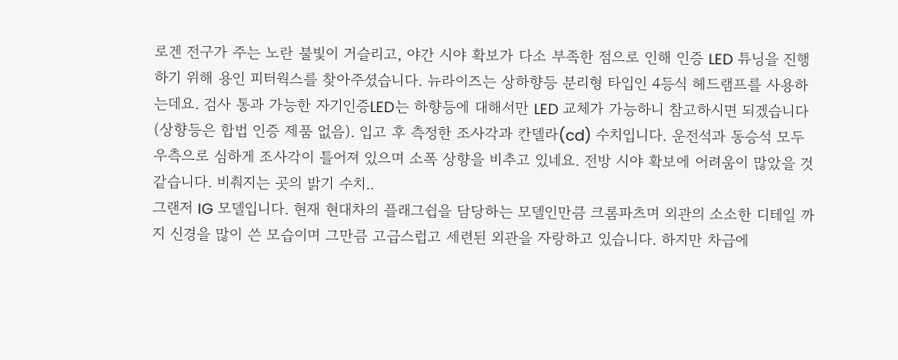로겐 전구가 주는 노란 불빛이 거슬리고, 야간 시야 확보가 다소 부족한 점으로 인해 인증 LED 튜닝을 진행하기 위해 용인 피터웍스를 찾아주셨습니다. 뉴라이즈는 상하향등 분리형 타입인 4등식 헤드램프를 사용하는데요. 검사 통과 가능한 자기인증LED는 하향등에 대해서만 LED 교체가 가능하니 참고하시면 되겠습니다(상향등은 합법 인증 제품 없음). 입고 후 측정한 조사각과 칸델라(cd) 수치입니다. 운전석과 동승석 모두 우측으로 심하게 조사각이 틀어져 있으며 소폭 상향을 비추고 있네요. 전방 시야 확보에 어려움이 많았을 것 같습니다. 비춰지는 곳의 밝기 수치..
그랜저 IG 모델입니다. 현재 현대차의 플래그쉽을 담당하는 모델인만큼 크롬파츠며 외관의 소소한 디테일 까지 신경을 많이 쓴 모습이며 그만큼 고급스럽고 세련된 외관을 자랑하고 있습니다. 하지만 차급에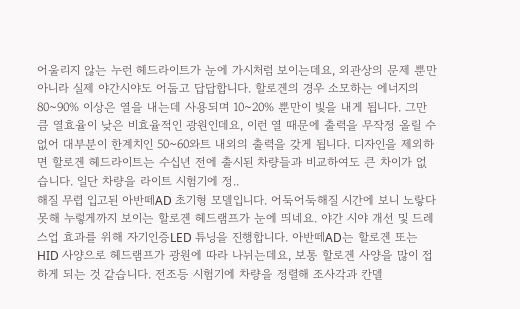어울리지 않는 누런 헤드라이트가 눈에 가시처럼 보이는데요, 외관상의 문제 뿐만 아니라 실제 야간시야도 어둡고 답답합니다. 할로겐의 경우 소모하는 에너지의 80~90% 이상은 열을 내는데 사용되며 10~20% 뿐만이 빛을 내게 됩니다. 그만큼 열효율이 낮은 비효율적인 광원인데요, 이런 열 때문에 출력을 무작정 올릴 수 없어 대부분이 한계치인 50~60와트 내외의 출력을 갖게 됩니다. 디자인을 제외하면 할로겐 헤드라이트는 수십년 전에 출시된 차량들과 비교하여도 큰 차이가 없습니다. 일단 차량을 라이트 시험기에 정..
해질 무렵 입고된 아반떼AD 초기형 모델입니다. 어둑어둑해질 시간에 보니 노랗다 못해 누렇게까지 보이는 할로겐 헤드램프가 눈에 띄네요. 야간 시야 개선 및 드레스업 효과를 위해 자기인증LED 튜닝을 진행합니다. 아반떼AD는 할로겐 또는 HID 사양으로 헤드램프가 광원에 따라 나뉘는데요, 보통 할로겐 사양을 많이 접하게 되는 것 같습니다. 전조등 시험기에 차량을 정렬해 조사각과 칸델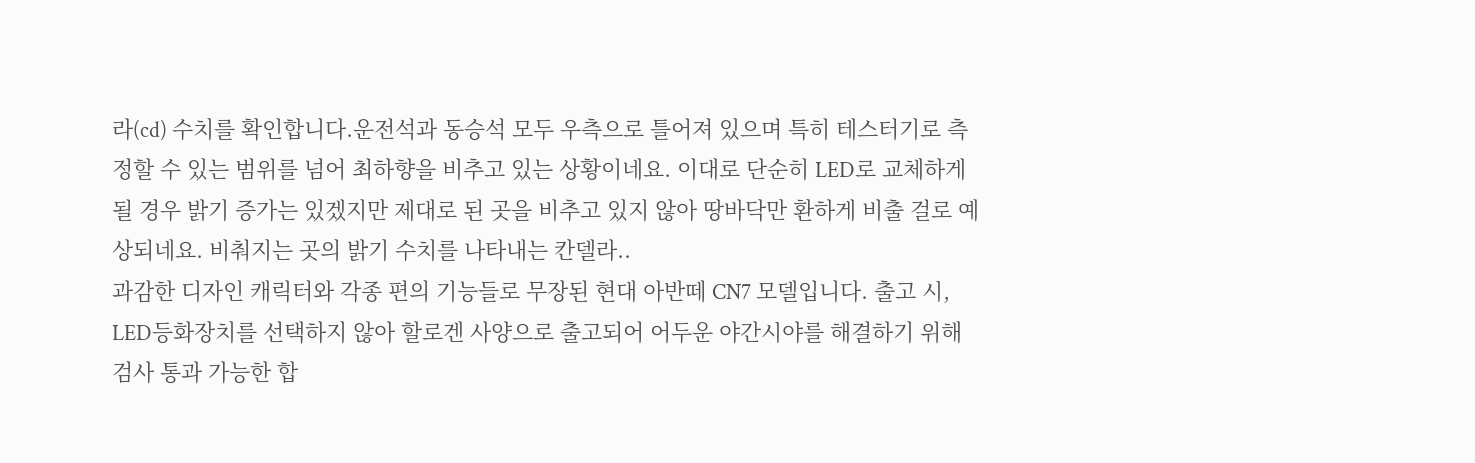라(cd) 수치를 확인합니다.운전석과 동승석 모두 우측으로 틀어져 있으며 특히 테스터기로 측정할 수 있는 범위를 넘어 최하향을 비추고 있는 상황이네요. 이대로 단순히 LED로 교체하게 될 경우 밝기 증가는 있겠지만 제대로 된 곳을 비추고 있지 않아 땅바닥만 환하게 비출 걸로 예상되네요. 비춰지는 곳의 밝기 수치를 나타내는 칸델라..
과감한 디자인 캐릭터와 각종 편의 기능들로 무장된 현대 아반떼 CN7 모델입니다. 출고 시, LED등화장치를 선택하지 않아 할로겐 사양으로 출고되어 어두운 야간시야를 해결하기 위해 검사 통과 가능한 합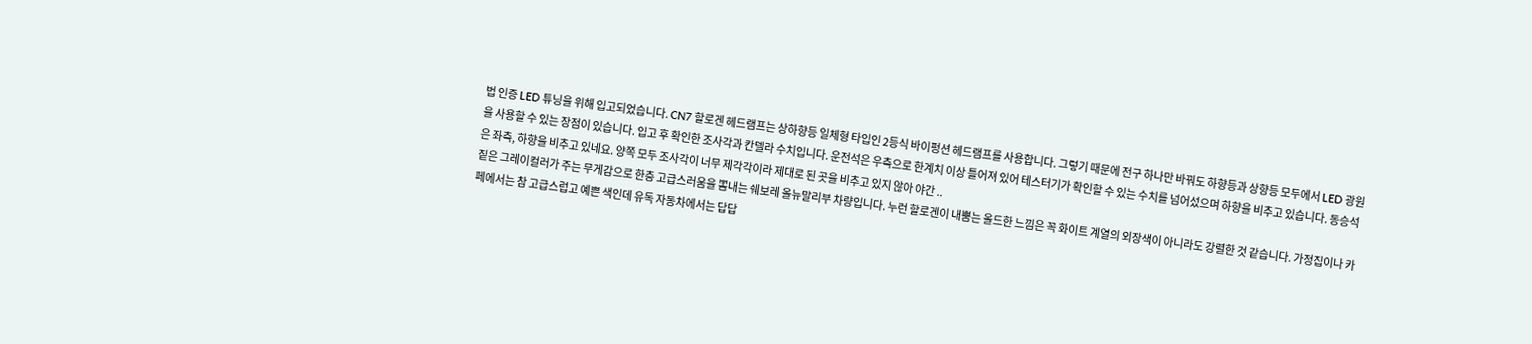법 인증 LED 튜닝을 위해 입고되었습니다. CN7 할로겐 헤드램프는 상하향등 일체형 타입인 2등식 바이펑션 헤드램프를 사용합니다. 그렇기 때문에 전구 하나만 바꿔도 하향등과 상향등 모두에서 LED 광원을 사용할 수 있는 장점이 있습니다. 입고 후 확인한 조사각과 칸델라 수치입니다. 운전석은 우측으로 한계치 이상 틀어져 있어 테스터기가 확인할 수 있는 수치를 넘어섰으며 하향을 비추고 있습니다. 동승석은 좌측, 하향을 비추고 있네요. 양쪽 모두 조사각이 너무 제각각이라 제대로 된 곳을 비추고 있지 않아 야간 ..
짙은 그레이컬러가 주는 무게감으로 한층 고급스러움을 뽐내는 쉐보레 올뉴말리부 차량입니다. 누런 할로겐이 내뿜는 올드한 느낌은 꼭 화이트 계열의 외장색이 아니라도 강렬한 것 같습니다. 가정집이나 카페에서는 참 고급스럽고 예쁜 색인데 유독 자동차에서는 답답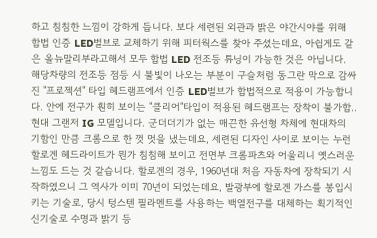하고 침침한 느낌이 강하게 듭니다. 보다 세련된 외관과 밝은 야간시야를 위해 합법 인증 LED벌브로 교체하기 위해 피터웍스를 찾아 주셨는데요, 아쉽게도 같은 올뉴말리부라고해서 모두 합법 LED 전조등 튜닝이 가능한 것은 아닙니다. 해당차량의 전조등 점등 시 불빛이 나오는 부분이 구슬처럼 동그란 막으로 감싸진 "프로젝션" 타입 헤드램프에서 인증 LED벌브가 합법적으로 적용이 가능합니다. 안에 전구가 훤히 보이는 "클리어"타입이 적용된 헤드램프는 장착이 불가합..
현대 그랜저 IG 모델입니다. 군더더기가 없는 매끈한 유선형 차체에 현대차의 기함인 만큼 크롬으로 한 껏 멋을 냈는데요, 세련된 디자인 사이로 보이는 누런 할로겐 헤드라이트가 뭔가 침침해 보이고 전면부 크롬파츠와 어울리니 옛스러운 느낌도 드는 것 같습니다. 할로겐의 경우, 1960년대 처음 자동차에 장착되기 시작하였으니 그 역사가 이미 70년이 되었는데요, 발광부에 할로겐 가스를 봉입시키는 기술로, 당시 텅스텐 필라멘트를 사용하는 백열전구를 대체하는 획기적인 신기술로 수명과 밝기 등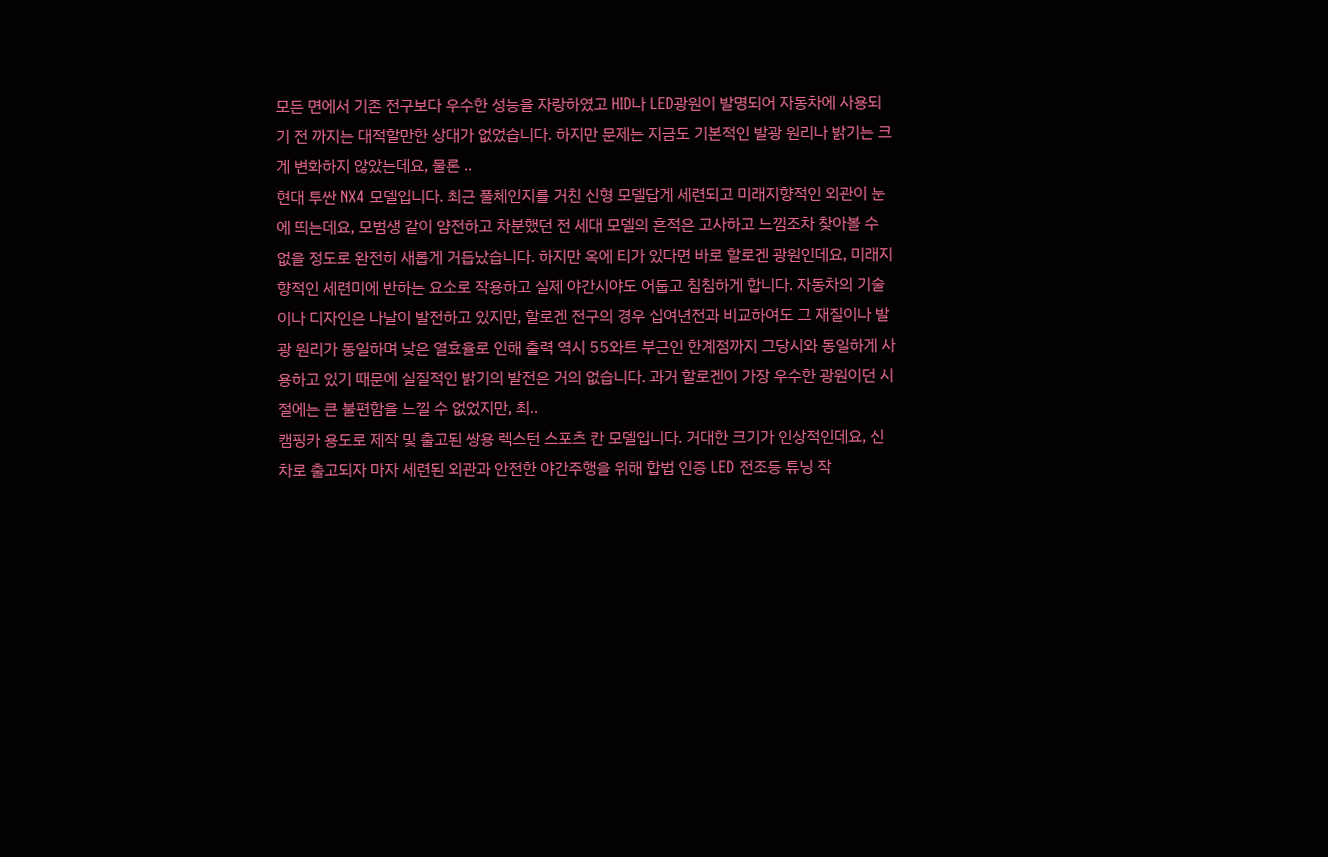모든 면에서 기존 전구보다 우수한 성능을 자랑하였고 HID나 LED광원이 발명되어 자동차에 사용되기 전 까지는 대적할만한 상대가 없었습니다. 하지만 문제는 지금도 기본적인 발광 원리나 밝기는 크게 변화하지 않았는데요, 물론 ..
현대 투싼 NX4 모델입니다. 최근 풀체인지를 거친 신형 모델답게 세련되고 미래지향적인 외관이 눈에 띄는데요, 모범생 같이 얌전하고 차분했던 전 세대 모델의 흔적은 고사하고 느낌조차 찾아볼 수 없을 정도로 완전히 새롭게 거듭났습니다. 하지만 옥에 티가 있다면 바로 할로겐 광원인데요, 미래지향적인 세련미에 반하는 요소로 작용하고 실제 야간시야도 어둡고 침침하게 합니다. 자동차의 기술이나 디자인은 나날이 발전하고 있지만, 할로겐 전구의 경우 십여년전과 비교하여도 그 재질이나 발광 원리가 동일하며 낮은 열효율로 인해 출력 역시 55와트 부근인 한계점까지 그당시와 동일하게 사용하고 있기 때문에 실질적인 밝기의 발전은 거의 없습니다. 과거 할로겐이 가장 우수한 광원이던 시절에는 큰 불편함을 느낄 수 없었지만, 최..
캠핑카 용도로 제작 및 출고된 쌍용 렉스턴 스포츠 칸 모델입니다. 거대한 크기가 인상적인데요, 신차로 출고되자 마자 세련된 외관과 안전한 야간주행을 위해 합법 인증 LED 전조등 튜닝 작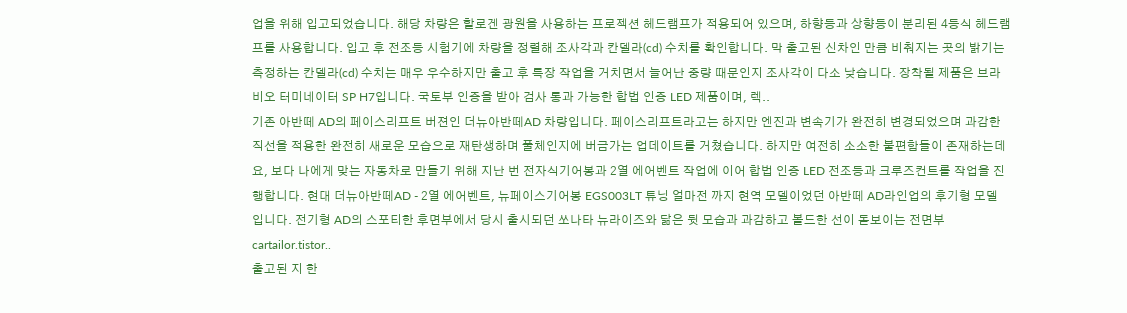업을 위해 입고되었습니다. 해당 차량은 할로겐 광원을 사용하는 프로젝션 헤드램프가 적용되어 있으며, 하향등과 상향등이 분리된 4등식 헤드램프를 사용합니다. 입고 후 전조등 시험기에 차량을 정렬해 조사각과 칸델라(cd) 수치를 확인합니다. 막 출고된 신차인 만큼 비춰지는 곳의 밝기는 측정하는 칸델라(cd) 수치는 매우 우수하지만 출고 후 특장 작업을 거치면서 늘어난 중량 때문인지 조사각이 다소 낮습니다. 장착될 제품은 브라비오 터미네이터 SP H7입니다. 국토부 인증을 받아 검사 통과 가능한 합법 인증 LED 제품이며, 렉..
기존 아반떼 AD의 페이스리프트 버젼인 더뉴아반떼AD 차량입니다. 페이스리프트라고는 하지만 엔진과 변속기가 완전히 변경되었으며 과감한 직선을 적용한 완전히 새로운 모습으로 재탄생하며 풀체인지에 버금가는 업데이트를 거쳤습니다. 하지만 여전히 소소한 불편함들이 존재하는데요, 보다 나에게 맞는 자동차로 만들기 위해 지난 번 전자식기어봉과 2열 에어벤트 작업에 이어 합법 인증 LED 전조등과 크루즈컨트롤 작업을 진행합니다. 현대 더뉴아반떼AD - 2열 에어벤트, 뉴페이스기어봉 EGS003LT 튜닝 얼마전 까지 현역 모델이었던 아반떼 AD라인업의 후기형 모델입니다. 전기형 AD의 스포티한 후면부에서 당시 출시되던 쏘나타 뉴라이즈와 닮은 뒷 모습과 과감하고 볼드한 선이 돋보이는 전면부 cartailor.tistor..
출고된 지 한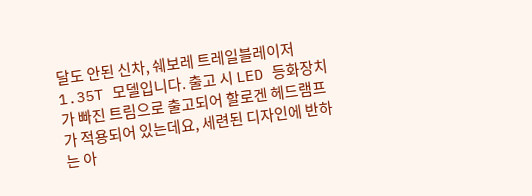달도 안된 신차, 쉐보레 트레일블레이저 1.35T 모델입니다. 출고 시 LED 등화장치가 빠진 트림으로 출고되어 할로겐 헤드램프가 적용되어 있는데요, 세련된 디자인에 반하는 아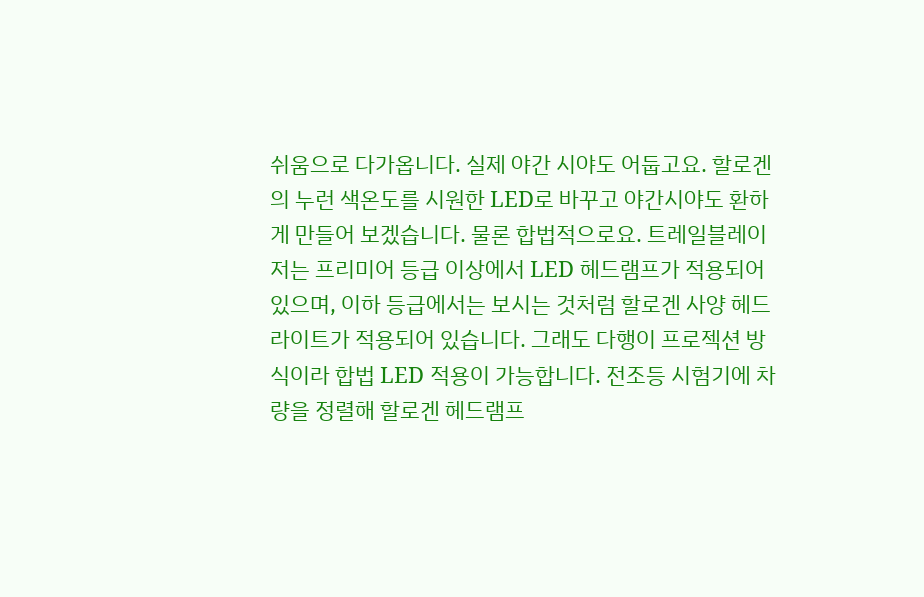쉬움으로 다가옵니다. 실제 야간 시야도 어둡고요. 할로겐의 누런 색온도를 시원한 LED로 바꾸고 야간시야도 환하게 만들어 보겠습니다. 물론 합법적으로요. 트레일블레이저는 프리미어 등급 이상에서 LED 헤드램프가 적용되어 있으며, 이하 등급에서는 보시는 것처럼 할로겐 사양 헤드라이트가 적용되어 있습니다. 그래도 다행이 프로젝션 방식이라 합법 LED 적용이 가능합니다. 전조등 시험기에 차량을 정렬해 할로겐 헤드램프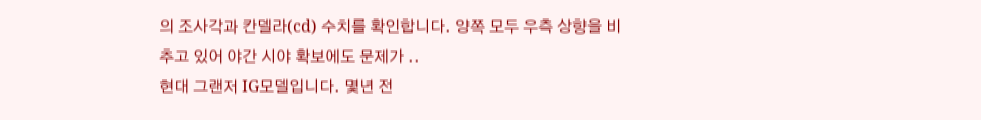의 조사각과 칸델라(cd) 수치를 확인합니다. 양쪽 모두 우측 상향을 비추고 있어 야간 시야 확보에도 문제가 ..
현대 그랜저 IG모델입니다. 몇년 전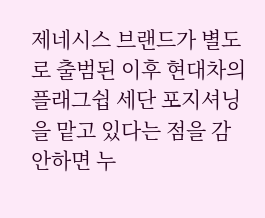제네시스 브랜드가 별도로 출범된 이후 현대차의 플래그쉽 세단 포지셔닝을 맡고 있다는 점을 감안하면 누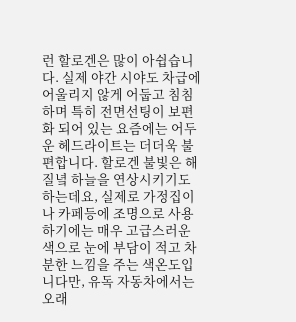런 할로겐은 많이 아쉽습니다. 실제 야간 시야도 차급에 어울리지 않게 어둡고 침침하며 특히 전면선팅이 보편화 되어 있는 요즘에는 어두운 헤드라이트는 더더욱 불편합니다. 할로겐 불빛은 해질녘 하늘을 연상시키기도 하는데요, 실제로 가정집이나 카페등에 조명으로 사용하기에는 매우 고급스러운 색으로 눈에 부담이 적고 차분한 느낌을 주는 색온도입니다만, 유독 자동차에서는 오래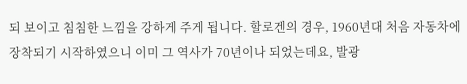되 보이고 침침한 느낌을 강하게 주게 됩니다. 할로겐의 경우, 1960년대 처음 자동차에 장착되기 시작하였으니 이미 그 역사가 70년이나 되었는데요, 발광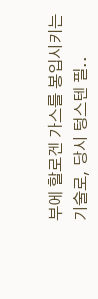부에 할로겐 가스를 봉입시키는 기술로, 당시 텅스텐 필..